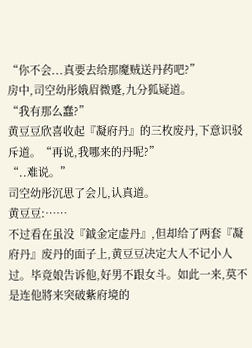“你不会...真要去给那魔贼送丹药吧?”
房中,司空幼彤娥眉微蹙,九分狐疑道。
“我有那么蠢?”
黄豆豆欣喜收起『凝府丹』的三枚废丹,下意识驳斥道。“再说,我哪来的丹呢?”
“..难说。”
司空幼彤沉思了会儿,认真道。
黄豆豆:……
不过看在虽没『鉞金定虚丹』,但却给了两套『凝府丹』废丹的面子上,黄豆豆决定大人不记小人过。毕竟娘告诉他,好男不跟女斗。如此一来,莫不是连他將来突破紫府境的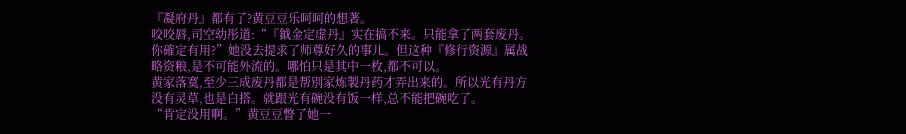『凝府丹』都有了?黄豆豆乐呵呵的想著。
咬咬唇,司空幼彤道:“『鉞金定虚丹』实在搞不来。只能拿了两套废丹。你確定有用?”她没去提求了师尊好久的事儿。但这种『修行资源』属战略资粮,是不可能外流的。哪怕只是其中一枚,都不可以。
黄家落寞,至少三成废丹都是帮別家炼製丹药才弄出来的。所以光有丹方没有灵草,也是白搭。就跟光有碗没有饭一样,总不能把碗吃了。
“肯定没用啊。”黄豆豆瞥了她一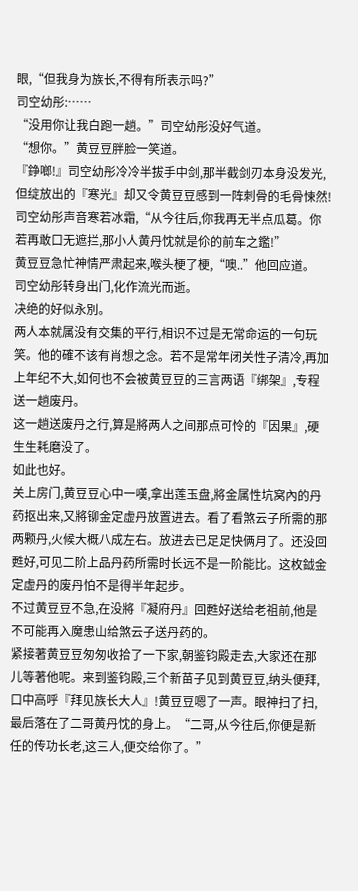眼,“但我身为族长,不得有所表示吗?”
司空幼彤:……
“没用你让我白跑一趟。”司空幼彤没好气道。
“想你。”黄豆豆胖脸一笑道。
『錚啷!』司空幼彤冷冷半拔手中剑,那半截剑刃本身没发光,但绽放出的『寒光』却又令黄豆豆感到一阵刺骨的毛骨悚然!司空幼彤声音寒若冰霜,“从今往后,你我再无半点瓜葛。你若再敢口无遮拦,那小人黄丹忱就是伱的前车之鑑!”
黄豆豆急忙神情严肃起来,喉头梗了梗,“噢..”他回应道。
司空幼彤转身出门,化作流光而逝。
决绝的好似永別。
两人本就属没有交集的平行,相识不过是无常命运的一句玩笑。他的確不该有肖想之念。若不是常年闭关性子清冷,再加上年纪不大,如何也不会被黄豆豆的三言两语『绑架』,专程送一趟废丹。
这一趟送废丹之行,算是將两人之间那点可怜的『因果』,硬生生耗磨没了。
如此也好。
关上房门,黄豆豆心中一嘆,拿出莲玉盘,將金属性坑窝內的丹药抠出来,又將铆金定虚丹放置进去。看了看煞云子所需的那两颗丹,火候大概八成左右。放进去已足足快俩月了。还没回甦好,可见二阶上品丹药所需时长远不是一阶能比。这枚鉞金定虚丹的废丹怕不是得半年起步。
不过黄豆豆不急,在没將『凝府丹』回甦好送给老祖前,他是不可能再入魔患山给煞云子送丹药的。
紧接著黄豆豆匆匆收拾了一下家,朝鉴钧殿走去,大家还在那儿等著他呢。来到鉴钧殿,三个新苗子见到黄豆豆,纳头便拜,口中高呼『拜见族长大人』!黄豆豆嗯了一声。眼神扫了扫,最后落在了二哥黄丹忱的身上。“二哥,从今往后,你便是新任的传功长老,这三人,便交给你了。”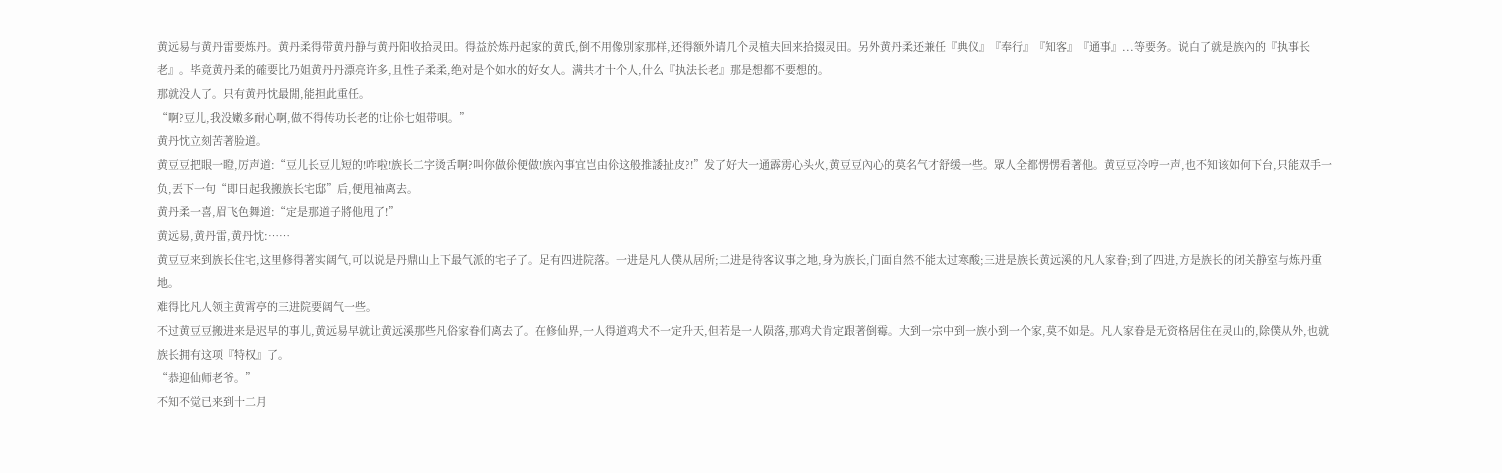黄远易与黄丹雷要炼丹。黄丹柔得带黄丹静与黄丹阳收拾灵田。得益於炼丹起家的黄氏,倒不用像別家那样,还得额外请几个灵植夫回来拾掇灵田。另外黄丹柔还兼任『典仪』『奉行』『知客』『通事』...等要务。说白了就是族內的『执事长老』。毕竟黄丹柔的確要比乃姐黄丹丹漂亮许多,且性子柔柔,绝对是个如水的好女人。满共才十个人,什么『执法长老』那是想都不要想的。
那就没人了。只有黄丹忱最閒,能担此重任。
“啊?豆儿,我没嫩多耐心啊,做不得传功长老的!让伱七姐带唄。”
黄丹忱立刻苦著脸道。
黄豆豆把眼一瞪,厉声道:“豆儿长豆儿短的!咋啦!族长二字烫舌啊?叫你做伱便做!族內事宜岂由伱这般推諉扯皮?!”发了好大一通霹雳心头火,黄豆豆內心的莫名气才舒缓一些。眾人全都愣愣看著他。黄豆豆冷哼一声,也不知该如何下台,只能双手一负,丟下一句“即日起我搬族长宅邸”后,便甩袖离去。
黄丹柔一喜,眉飞色舞道:“定是那道子將他甩了!”
黄远易,黄丹雷,黄丹忱:……
黄豆豆来到族长住宅,这里修得著实阔气,可以说是丹鼎山上下最气派的宅子了。足有四进院落。一进是凡人僕从居所;二进是待客议事之地,身为族长,门面自然不能太过寒酸;三进是族长黄远溪的凡人家眷;到了四进,方是族长的闭关静室与炼丹重地。
难得比凡人领主黄霄亭的三进院要阔气一些。
不过黄豆豆搬进来是迟早的事儿,黄远易早就让黄远溪那些凡俗家眷们离去了。在修仙界,一人得道鸡犬不一定升天,但若是一人陨落,那鸡犬肯定跟著倒霉。大到一宗中到一族小到一个家,莫不如是。凡人家眷是无资格居住在灵山的,除僕从外,也就族长拥有这项『特权』了。
“恭迎仙师老爷。”
不知不觉已来到十二月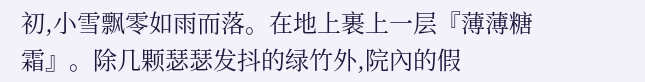初,小雪飘零如雨而落。在地上裹上一层『薄薄糖霜』。除几颗瑟瑟发抖的绿竹外,院內的假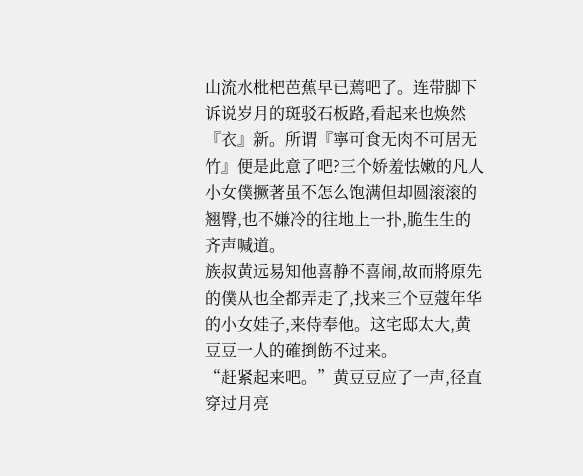山流水枇杷芭蕉早已蔫吧了。连带脚下诉说岁月的斑驳石板路,看起来也焕然『衣』新。所谓『寧可食无肉不可居无竹』便是此意了吧?三个娇羞怯嫩的凡人小女僕撅著虽不怎么饱满但却圆滚滚的翘臀,也不嫌冷的往地上一扑,脆生生的齐声喊道。
族叔黄远易知他喜静不喜闹,故而將原先的僕从也全都弄走了,找来三个豆蔻年华的小女娃子,来侍奉他。这宅邸太大,黄豆豆一人的確捯飭不过来。
“赶紧起来吧。”黄豆豆应了一声,径直穿过月亮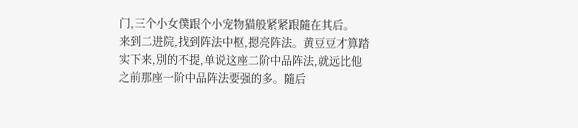门,三个小女僕跟个小宠物猫般紧紧跟隨在其后。
来到二进院,找到阵法中枢,摁亮阵法。黄豆豆才算踏实下来,別的不提,单说这座二阶中品阵法,就远比他之前那座一阶中品阵法要强的多。隨后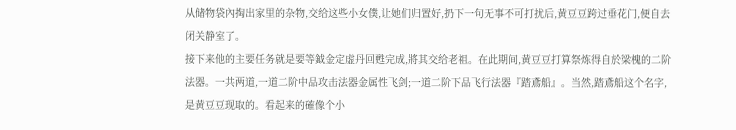从储物袋內掏出家里的杂物,交给这些小女僕,让她们归置好,扔下一句无事不可打扰后,黄豆豆跨过垂花门,便自去闭关静室了。
接下来他的主要任务就是要等鉞金定虚丹回甦完成,將其交给老祖。在此期间,黄豆豆打算祭炼得自於梁槐的二阶法器。一共两道,一道二阶中品攻击法器金属性飞剑;一道二阶下品飞行法器『踏鳶船』。当然,踏鳶船这个名字,是黄豆豆现取的。看起来的確像个小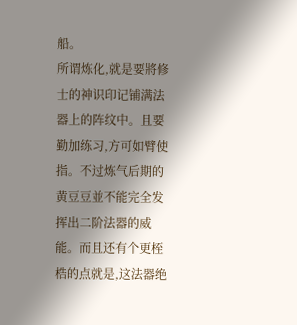船。
所谓炼化,就是要將修士的神识印记铺满法器上的阵纹中。且要勤加练习,方可如臂使指。不过炼气后期的黄豆豆並不能完全发挥出二阶法器的威能。而且还有个更桎梏的点就是,这法器绝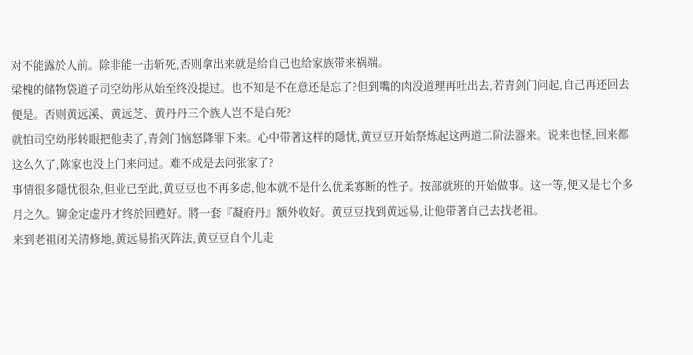对不能露於人前。除非能一击斩死,否则拿出来就是给自己也给家族带来祸端。
梁槐的储物袋道子司空幼彤从始至终没提过。也不知是不在意还是忘了?但到嘴的肉没道理再吐出去,若青剑门问起,自己再还回去便是。否则黄远溪、黄远芝、黄丹丹三个族人岂不是白死?
就怕司空幼彤转眼把他卖了,青剑门恼怒降罪下来。心中带著这样的隱忧,黄豆豆开始祭炼起这两道二阶法器来。说来也怪,回来都这么久了,陈家也没上门来问过。难不成是去问张家了?
事情很多隱忧很杂,但业已至此,黄豆豆也不再多虑,他本就不是什么优柔寡断的性子。按部就班的开始做事。这一等,便又是七个多月之久。铆金定虚丹才终於回甦好。將一套『凝府丹』额外收好。黄豆豆找到黄远易,让他带著自己去找老祖。
来到老祖闭关清修地,黄远易掐灭阵法,黄豆豆自个儿走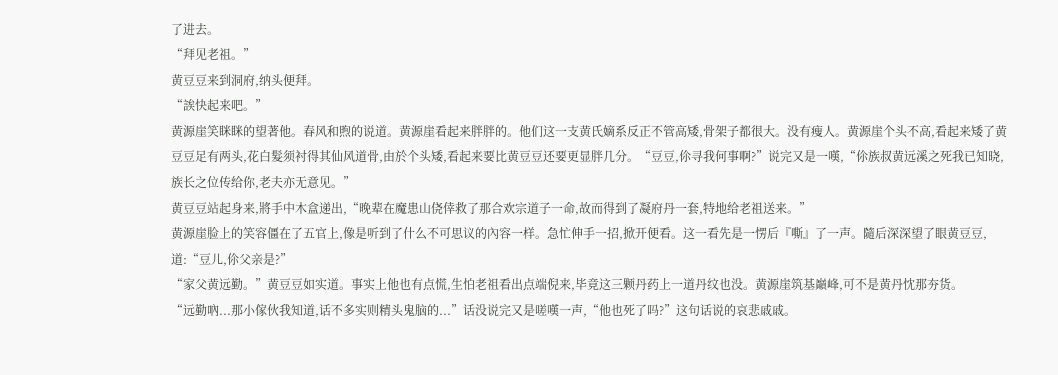了进去。
“拜见老祖。”
黄豆豆来到洞府,纳头便拜。
“誒快起来吧。”
黄源崖笑眯眯的望著他。春风和煦的说道。黄源崖看起来胖胖的。他们这一支黄氏嫡系反正不管高矮,骨架子都很大。没有瘦人。黄源崖个头不高,看起来矮了黄豆豆足有两头,花白髮须衬得其仙风道骨,由於个头矮,看起来要比黄豆豆还要更显胖几分。“豆豆,伱寻我何事啊?”说完又是一嘆,“伱族叔黄远溪之死我已知晓,族长之位传给你,老夫亦无意见。”
黄豆豆站起身来,將手中木盒递出,“晚辈在魔患山侥倖救了那合欢宗道子一命,故而得到了凝府丹一套,特地给老祖送来。”
黄源崖脸上的笑容僵在了五官上,像是听到了什么不可思议的內容一样。急忙伸手一招,掀开便看。这一看先是一愣后『嘶』了一声。隨后深深望了眼黄豆豆,道:“豆儿,伱父亲是?”
“家父黄远勤。”黄豆豆如实道。事实上他也有点慌,生怕老祖看出点端倪来,毕竟这三颗丹药上一道丹纹也没。黄源崖筑基巔峰,可不是黄丹忱那夯货。
“远勤吶...那小傢伙我知道,话不多实则精头鬼脑的...”话没说完又是嗟嘆一声,“他也死了吗?”这句话说的哀悲戚戚。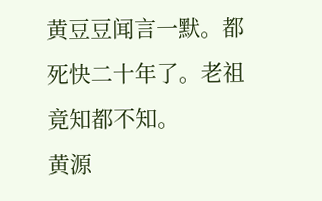黄豆豆闻言一默。都死快二十年了。老祖竟知都不知。
黄源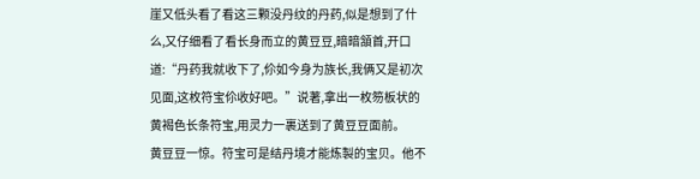崖又低头看了看这三颗没丹纹的丹药,似是想到了什么,又仔细看了看长身而立的黄豆豆,暗暗頷首,开口道:“丹药我就收下了,伱如今身为族长,我俩又是初次见面,这枚符宝伱收好吧。”说著,拿出一枚笏板状的黄褐色长条符宝,用灵力一裹送到了黄豆豆面前。
黄豆豆一惊。符宝可是结丹境才能炼製的宝贝。他不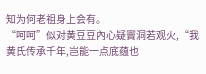知为何老祖身上会有。
“呵呵”似对黄豆豆內心疑竇洞若观火,“我黄氏传承千年,岂能一点底蕴也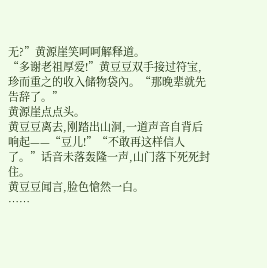无?”黄源崖笑呵呵解释道。
“多谢老祖厚爱!”黄豆豆双手接过符宝,珍而重之的收入储物袋內。“那晚辈就先告辞了。”
黄源崖点点头。
黄豆豆离去,刚踏出山洞,一道声音自背后响起——“豆儿!”“不敢再这样信人了。”话音未落轰隆一声,山门落下死死封住。
黄豆豆闻言,脸色愴然一白。
……